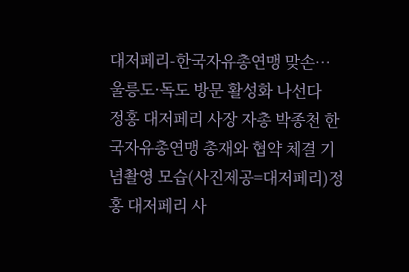대저페리-한국자유총연맹 맞손…울릉도·독도 방문 활성화 나선다
정홍 대저페리 사장 자총 박종천 한국자유총연맹 총재와 협약 체결 기념촬영 모습(사진제공=대저페리)정홍 대저페리 사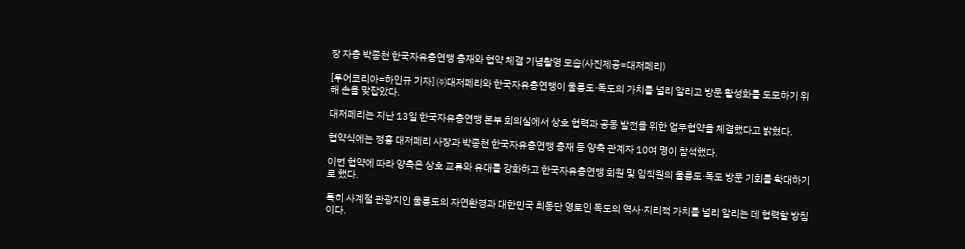장 자총 박종천 한국자유총연맹 총재와 협약 체결 기념촬영 모습(사진제공=대저페리)

[투어코리아=하인규 기자] ㈜대저페리와 한국자유총연맹이 울릉도·독도의 가치를 널리 알리고 방문 활성화를 도모하기 위해 손을 맞잡았다.

대저페리는 지난 13일 한국자유총연맹 본부 회의실에서 상호 협력과 공동 발전을 위한 업무협약을 체결했다고 밝혔다.

협약식에는 정홍 대저페리 사장과 박종천 한국자유총연맹 총재 등 양측 관계자 10여 명이 참석했다.

이번 협약에 따라 양측은 상호 교류와 유대를 강화하고 한국자유총연맹 회원 및 임직원의 울릉도·독도 방문 기회를 확대하기로 했다.

특히 사계절 관광지인 울릉도의 자연환경과 대한민국 최동단 영토인 독도의 역사·지리적 가치를 널리 알리는 데 협력할 방침이다.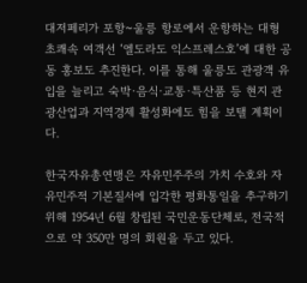대저페리가 포항~울릉 항로에서 운항하는 대형 초쾌속 여객선 ‘엘도라도 익스프레스호’에 대한 공동 홍보도 추진한다. 이를 통해 울릉도 관광객 유입을 늘리고 숙박·음식·교통·특산품 등 현지 관광산업과 지역경제 활성화에도 힘을 보탤 계획이다.

한국자유총연맹은 자유민주주의 가치 수호와 자유민주적 기본질서에 입각한 평화통일을 추구하기 위해 1954년 6월 창립된 국민운동단체로, 전국적으로 약 350만 명의 회원을 두고 있다.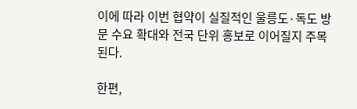이에 따라 이번 협약이 실질적인 울릉도·독도 방문 수요 확대와 전국 단위 홍보로 이어질지 주목된다.

한편,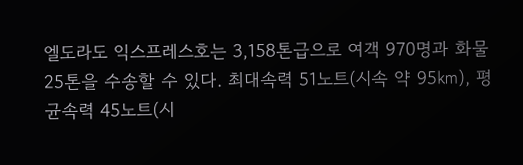엘도라도 익스프레스호는 3,158톤급으로 여객 970명과 화물 25톤을 수송할 수 있다. 최대속력 51노트(시속 약 95㎞), 평균속력 45노트(시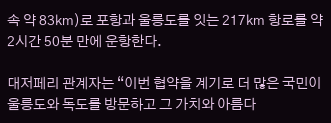속 약 83㎞)로 포항과 울릉도를 잇는 217㎞ 항로를 약 2시간 50분 만에 운항한다.

대저페리 관계자는 “이번 협약을 계기로 더 많은 국민이 울릉도와 독도를 방문하고 그 가치와 아름다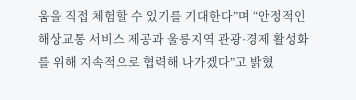움을 직접 체험할 수 있기를 기대한다”며 “안정적인 해상교통 서비스 제공과 울릉지역 관광·경제 활성화를 위해 지속적으로 협력해 나가겠다”고 밝혔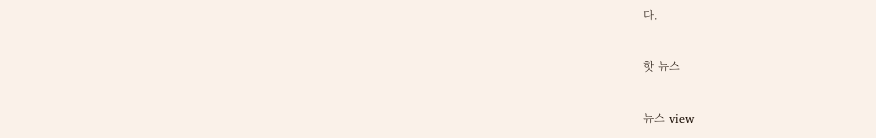다.

핫 뉴스

뉴스 view